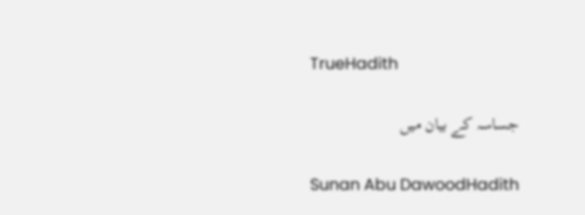TrueHadith

جساسہ کے بیان میں

Sunan Abu DawoodHadith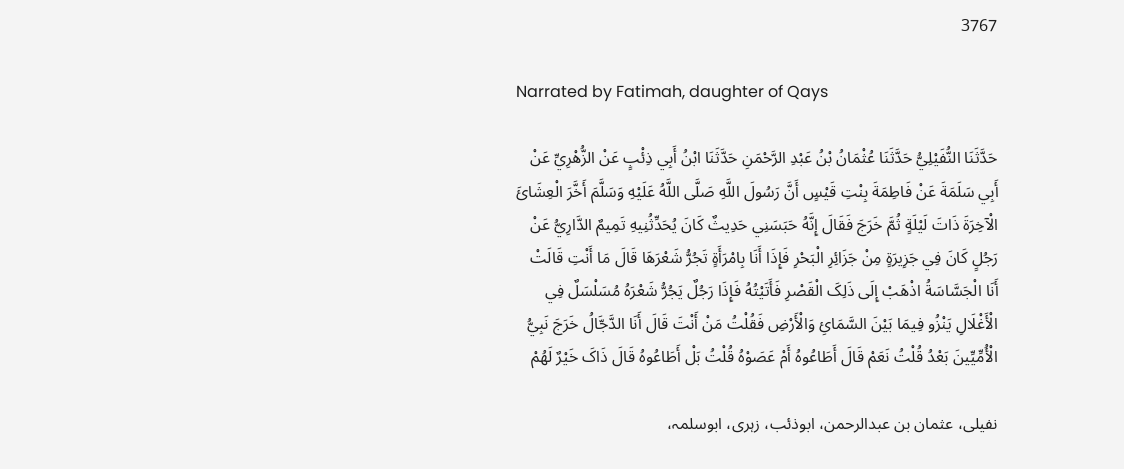3767

Narrated by Fatimah, daughter of Qays

حَدَّثَنَا النُّفَيْلِيُّ حَدَّثَنَا عُثْمَانُ بْنُ عَبْدِ الرَّحْمَنِ حَدَّثَنَا ابْنُ أَبِي ذِئْبٍ عَنْ الزُّهْرِيِّ عَنْ أَبِي سَلَمَةَ عَنْ فَاطِمَةَ بِنْتِ قَيْسٍ أَنَّ رَسُولَ اللَّهِ صَلَّی اللَّهُ عَلَيْهِ وَسَلَّمَ أَخَّرَ الْعِشَائَ الْآخِرَةَ ذَاتَ لَيْلَةٍ ثُمَّ خَرَجَ فَقَالَ إِنَّهُ حَبَسَنِي حَدِيثٌ کَانَ يُحَدِّثُنِيهِ تَمِيمٌ الدَّارِيُّ عَنْ رَجُلٍ کَانَ فِي جَزِيرَةٍ مِنْ جَزَائِرِ الْبَحْرِ فَإِذَا أَنَا بِامْرَأَةٍ تَجُرُّ شَعْرَهَا قَالَ مَا أَنْتِ قَالَتْ أَنَا الْجَسَّاسَةُ اذْهَبْ إِلَی ذَلِکَ الْقَصْرِ فَأَتَيْتُهُ فَإِذَا رَجُلٌ يَجُرُّ شَعْرَهُ مُسَلْسَلٌ فِي الْأَغْلَالِ يَنْزُو فِيمَا بَيْنَ السَّمَائِ وَالْأَرْضِ فَقُلْتُ مَنْ أَنْتَ قَالَ أَنَا الدَّجَّالُ خَرَجَ نَبِيُّ الْأُمِّيِّينَ بَعْدُ قُلْتُ نَعَمْ قَالَ أَطَاعُوهُ أَمْ عَصَوْهُ قُلْتُ بَلْ أَطَاعُوهُ قَالَ ذَاکَ خَيْرٌ لَهُمْ

نفیلی، عثمان بن عبدالرحمن، ابوذئب، زہری، ابوسلمہ،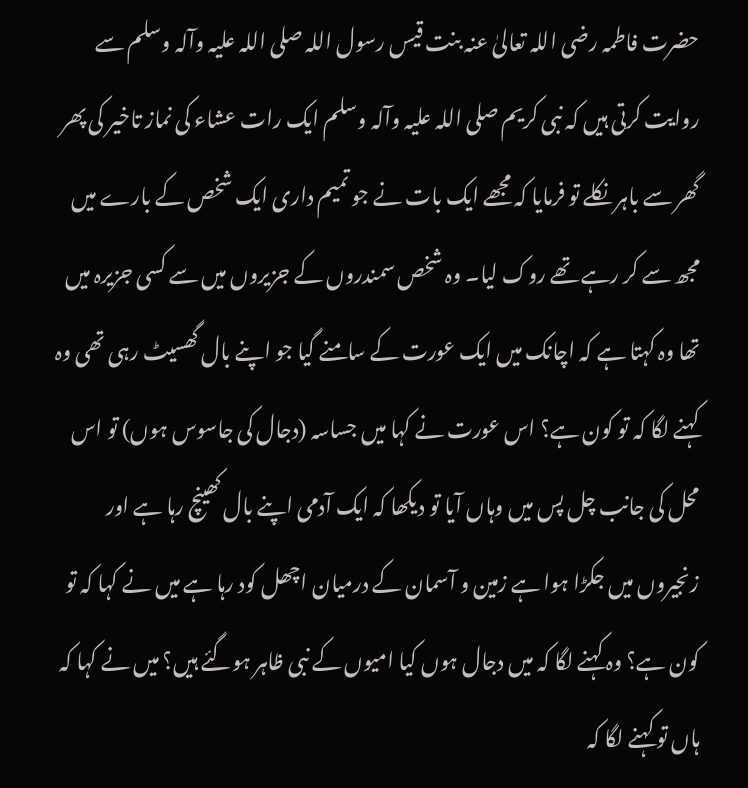حضرت فاطمہ رضی اللہ تعالیٰ عنہ بنت قیس رسول اللہ صلی اللہ علیہ وآلہ وسلم سے روایت کرتی ہیں کہ نبی کریم صلی اللہ علیہ وآلہ وسلم ایک رات عشاء کی نماز تاخیر کی پھر گھر سے باہر نکلے تو فرمایا کہ مجھے ایک بات نے جو تمیم داری ایک شخص کے بارے میں مجھ سے کر رہے تھے روک لیا۔ وہ شخص سمندروں کے جزیروں میں سے کسی جزیرہ میں تھا وہ کہتا ہے کہ اچانک میں ایک عورت کے سامنے گیا جو اپنے بال گھسیٹ رہی تھی وہ کہنے لگا کہ تو کون ہے؟ اس عورت نے کہا میں جساسہ (دجال کی جاسوس ہوں) تو اس محل کی جانب چل پس میں وہاں آیا تو دیکھا کہ ایک آدمی اپنے بال کھینچ رہا ہے اور زنجیروں میں جکڑا ہوا ہے زمین و آسمان کے درمیان اچھل کود رہا ہے میں نے کہا کہ تو کون ہے؟ وہ کہنے لگا کہ میں دجال ہوں کیا امیوں کے نبی ظاہر ہوگئے ہیں؟ میں نے کہا کہ ہاں تو کہنے لگا کہ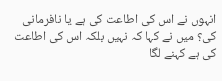انہوں نے اس کی اطاعت کی ہے یا نافرمانی کی؟ میں نے کہا کہ نہیں بلکہ اس کی اطاعت کی ہے کہنے لگا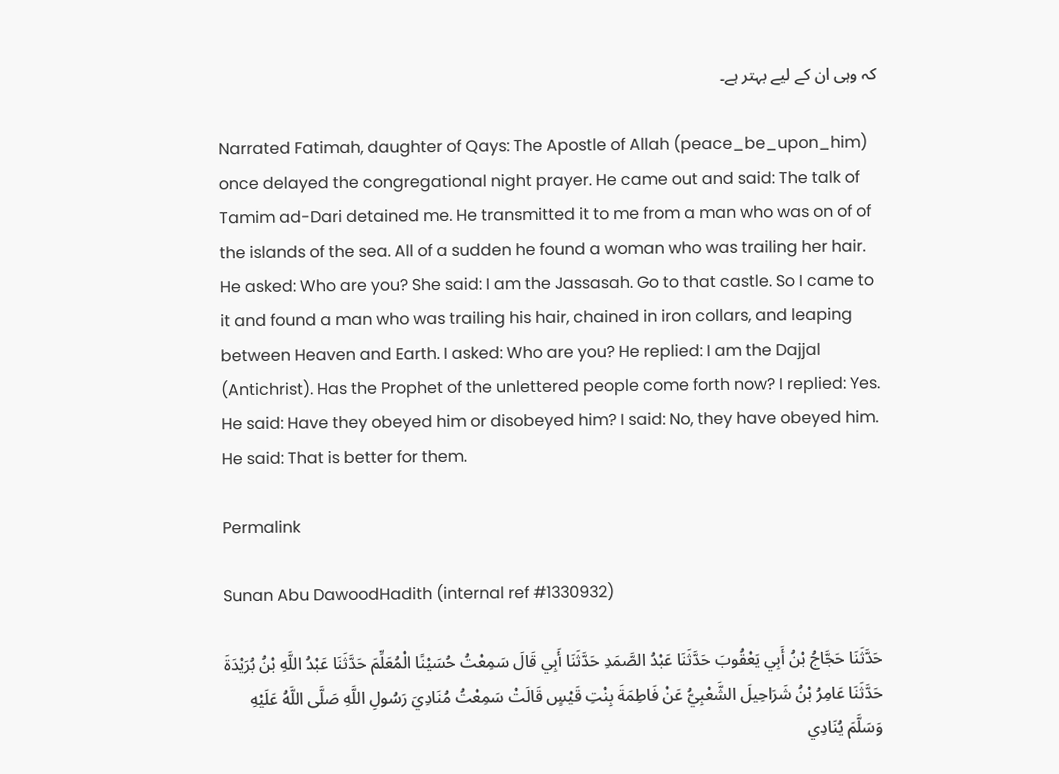کہ وہی ان کے لیے بہتر ہے۔

Narrated Fatimah, daughter of Qays: The Apostle of Allah (peace_be_upon_him) once delayed the congregational night prayer. He came out and said: The talk of Tamim ad-Dari detained me. He transmitted it to me from a man who was on of of the islands of the sea. All of a sudden he found a woman who was trailing her hair. He asked: Who are you? She said: I am the Jassasah. Go to that castle. So I came to it and found a man who was trailing his hair, chained in iron collars, and leaping between Heaven and Earth. I asked: Who are you? He replied: I am the Dajjal (Antichrist). Has the Prophet of the unlettered people come forth now? I replied: Yes. He said: Have they obeyed him or disobeyed him? I said: No, they have obeyed him. He said: That is better for them.

Permalink

Sunan Abu DawoodHadith (internal ref #1330932)

حَدَّثَنَا حَجَّاجُ بْنُ أَبِي يَعْقُوبَ حَدَّثَنَا عَبْدُ الصَّمَدِ حَدَّثَنَا أَبِي قَالَ سَمِعْتُ حُسَيْنًا الْمُعَلِّمَ حَدَّثَنَا عَبْدُ اللَّهِ بْنُ بُرَيْدَةَ حَدَّثَنَا عَامِرُ بْنُ شَرَاحِيلَ الشَّعْبِيُّ عَنْ فَاطِمَةَ بِنْتِ قَيْسٍ قَالَتْ سَمِعْتُ مُنَادِيَ رَسُولِ اللَّهِ صَلَّی اللَّهُ عَلَيْهِ وَسَلَّمَ يُنَادِي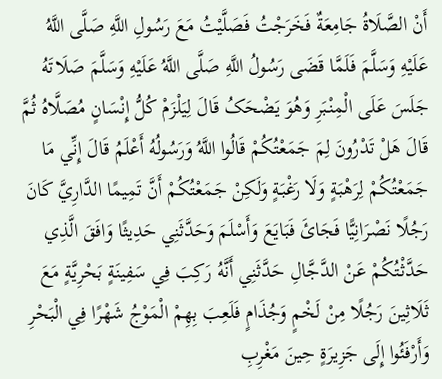أَنْ الصَّلَاةُ جَامِعَةٌ فَخَرَجْتُ فَصَلَّيْتُ مَعَ رَسُولِ اللَّهِ صَلَّی اللَّهُ عَلَيْهِ وَسَلَّمَ فَلَمَّا قَضَی رَسُولُ اللَّهِ صَلَّی اللَّهُ عَلَيْهِ وَسَلَّمَ صَلَاتَهُ جَلَسَ عَلَی الْمِنْبَرِ وَهُوَ يَضْحَکُ قَالَ لِيَلْزَمْ کُلُّ إِنْسَانٍ مُصَلَّاهُ ثُمَّ قَالَ هَلْ تَدْرُونَ لِمَ جَمَعْتُکُمْ قَالُوا اللَّهُ وَرَسُولُهُ أَعْلَمُ قَالَ إِنِّي مَا جَمَعْتُکُمْ لِرَهْبَةٍ وَلَا رَغْبَةٍ وَلَکِنْ جَمَعْتُکُمْ أَنَّ تَمِيمًا الدَّارِيَّ کَانَ رَجُلًا نَصْرَانِيًّا فَجَائَ فَبَايَعَ وَأَسْلَمَ وَحَدَّثَنِي حَدِيثًا وَافَقَ الَّذِي حَدَّثْتُکُمْ عَنْ الدَّجَّالِ حَدَّثَنِي أَنَّهُ رَکِبَ فِي سَفِينَةٍ بَحْرِيَّةٍ مَعَ ثَلَاثِينَ رَجُلًا مِنْ لَخْمٍ وَجُذَامٍ فَلَعِبَ بِهِمْ الْمَوْجُ شَهْرًا فِي الْبَحْرِ وَأَرْفَئُوا إِلَی جَزِيرَةٍ حِينَ مَغْرِبِ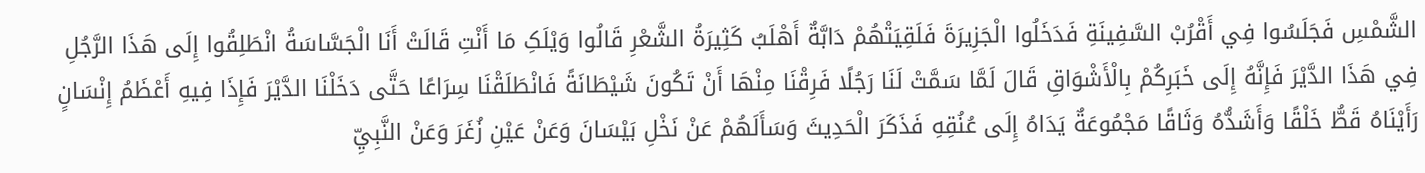الشَّمْسِ فَجَلَسُوا فِي أَقْرُبْ السَّفِينَةِ فَدَخَلُوا الْجَزِيرَةَ فَلَقِيَتْهُمْ دَابَّةٌ أَهْلَبُ کَثِيرَةُ الشَّعْرِ قَالُوا وَيْلَکِ مَا أَنْتِ قَالَتْ أَنَا الْجَسَّاسَةُ انْطَلِقُوا إِلَی هَذَا الرَّجُلِ فِي هَذَا الدَّيْرَ فَإِنَّهُ إِلَی خَبَرِکُمْ بِالْأَشْوَاقِ قَالَ لَمَّا سَمَّتْ لَنَا رَجُلًا فَرِقْنَا مِنْهَا أَنْ تَکُونَ شَيْطَانَةً فَانْطَلَقْنَا سِرَاعًا حَتَّی دَخَلْنَا الدَّيْرَ فَإِذَا فِيهِ أَعْظَمُ إِنْسَانٍ رَأَيْنَاهُ قَطُّ خَلْقًا وَأَشَدُّهُ وَثَاقًا مَجْمُوعَةٌ يَدَاهُ إِلَی عُنُقِهِ فَذَکَرَ الْحَدِيثَ وَسَأَلَهُمْ عَنْ نَخْلِ بَيْسَانَ وَعَنْ عَيْنِ زُغَرَ وَعَنْ النَّبِيِّ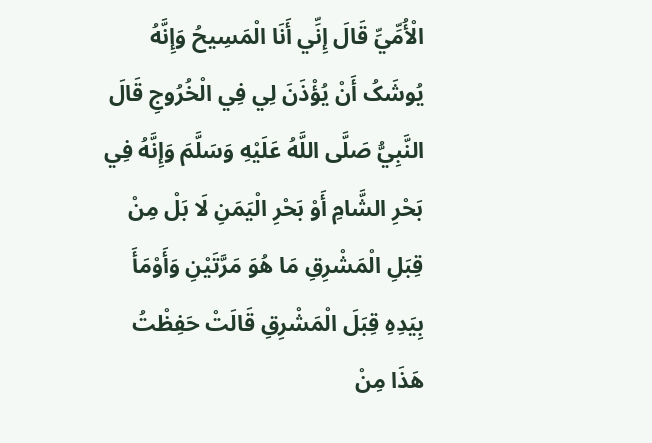الْأُمِّيِّ قَالَ إِنِّي أَنَا الْمَسِيحُ وَإِنَّهُ يُوشَکُ أَنْ يُؤْذَنَ لِي فِي الْخُرُوجِ قَالَ النَّبِيُّ صَلَّی اللَّهُ عَلَيْهِ وَسَلَّمَ وَإِنَّهُ فِي بَحْرِ الشَّامِ أَوْ بَحْرِ الْيَمَنِ لَا بَلْ مِنْ قِبَلِ الْمَشْرِقِ مَا هُوَ مَرَّتَيْنِ وَأَوْمَأَ بِيَدِهِ قِبَلَ الْمَشْرِقِ قَالَتْ حَفِظْتُ هَذَا مِنْ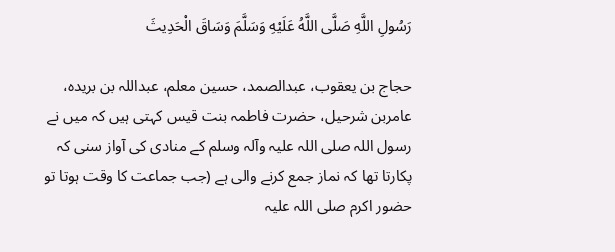رَسُولِ اللَّهِ صَلَّی اللَّهُ عَلَيْهِ وَسَلَّمَ وَسَاقَ الْحَدِيثَ

حجاج بن یعقوب، عبدالصمد، حسین معلم، عبداللہ بن بریدہ، عامربن شرحیل، حضرت فاطمہ بنت قیس کہتی ہیں کہ میں نے رسول اللہ صلی اللہ علیہ وآلہ وسلم کے منادی کی آواز سنی کہ پکارتا تھا کہ نماز جمع کرنے والی ہے (جب جماعت کا وقت ہوتا تو حضور اکرم صلی اللہ علیہ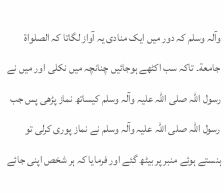وآلہ وسلم کہ دور میں ایک منادی یہ آواز لگاتا کہ الصلواة جامعة۔ تاکہ سب اکٹھے ہوجائیں چنانچہ میں نکلی اور میں نے رسول اللہ صلی اللہ علیہ وآلہ وسلم کیساتھ نماز پڑھی پس جب رسول اللہ صلی اللہ علیہ وآلہ وسلم نے نماز پوری کرلی تو ہنستے ہوئے منبر پر بیٹھ گئے اور فرمایا کہ ہر شخص اپنی جائے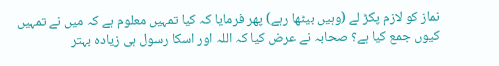نماز کو لازم پکڑ لے (وہیں بیٹھا رہے) پھر فرمایا کہ کیا تمہیں معلوم ہے کہ میں نے تمہیں کیوں جمع کیا ہے؟ صحابہ نے عرض کیا کہ اللہ اور اسکا رسول ہی زیادہ بہتر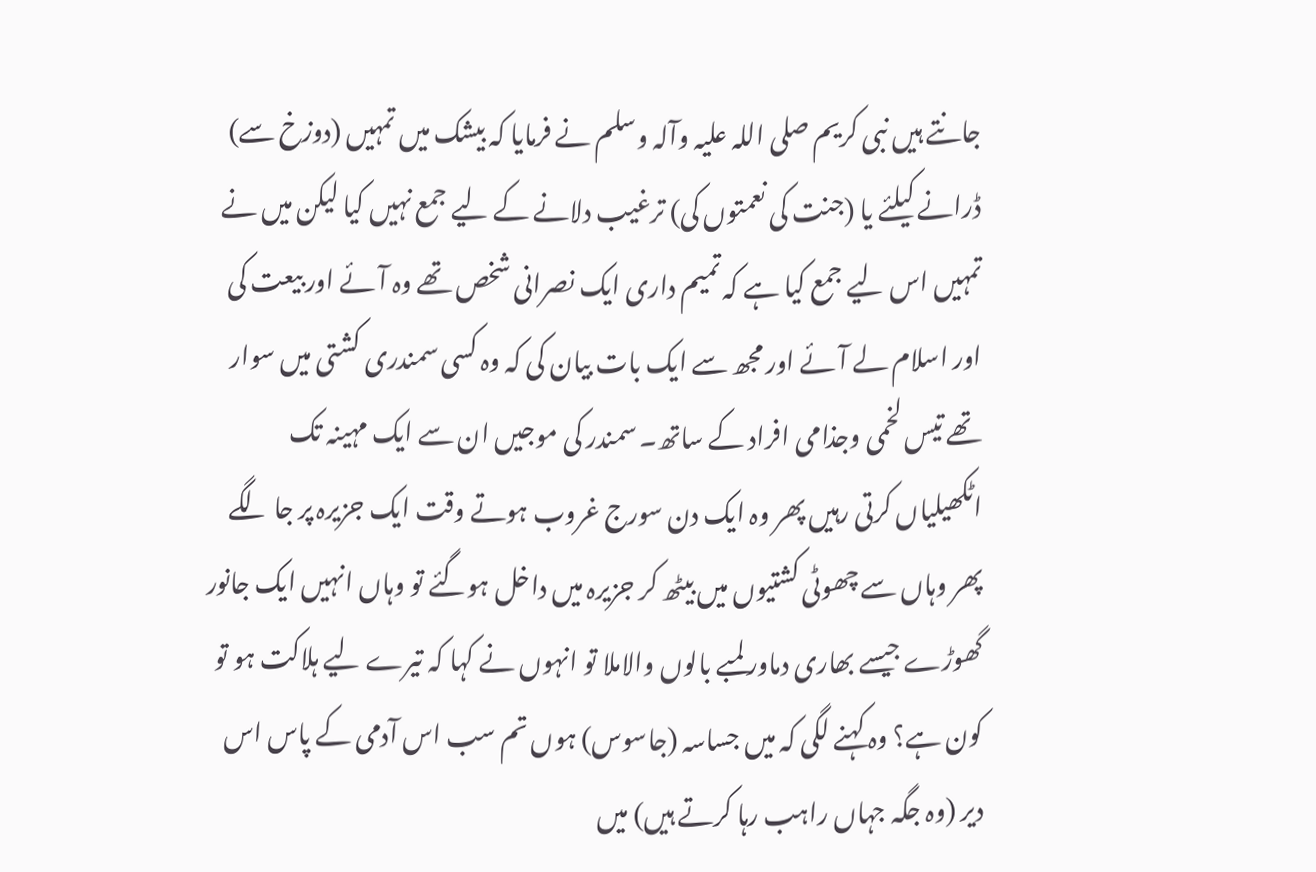جانتے ہیں نبی کریم صلی اللہ علیہ وآلہ وسلم نے فرمایا کہ بیشک میں تمہیں (دوزخ سے) ڈرانے کیلئے یا (جنت کی نعمتوں کی) ترغیب دلانے کے لیے جمع نہیں کیا لیکن میں نے تمہیں اس لیے جمع کیا ہے کہ تمیم داری ایک نصرانی شخص تھے وہ آئے اور بیعت کی اور اسلام لے آئے اور مجھ سے ایک بات بیان کی کہ وہ کسی سمندری کشتی میں سوار تھے تیس لخمی وجذامی افراد کے ساتھ۔ سمندر کی موجیں ان سے ایک مہینہ تک اٹکھیلیاں کرتی رہیں پھر وہ ایک دن سورج غروب ہوتے وقت ایک جزیرہ پر جا لگے پھر وہاں سے چھوٹی کشتیوں میں بیٹھ کر جزیرہ میں داخل ہوگئے تو وہاں انہیں ایک جانور گھوڑے جیسے بھاری دماور لمبے بالوں والاملا تو انہوں نے کہا کہ تیرے لیے ہلاکت ہو تو کون ہے؟ وہ کہنے لگی کہ میں جساسہ (جاسوس) ہوں تم سب اس آدمی کے پاس اس دیر (وہ جگہ جہاں راہب رہا کرتے ہیں) میں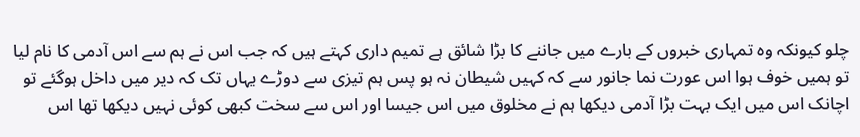چلو کیونکہ وہ تمہاری خبروں کے بارے میں جاننے کا بڑا شائق ہے تمیم داری کہتے ہیں کہ جب اس نے ہم سے اس آدمی کا نام لیا تو ہمیں خوف ہوا اس عورت نما جانور سے کہ کہیں شیطان نہ ہو پس ہم تیزی سے دوڑے یہاں تک کہ دیر میں داخل ہوگئے تو اچانک اس میں ایک بہت بڑا آدمی دیکھا ہم نے مخلوق میں اس جیسا اور اس سے سخت کبھی کوئی نہیں دیکھا تھا اس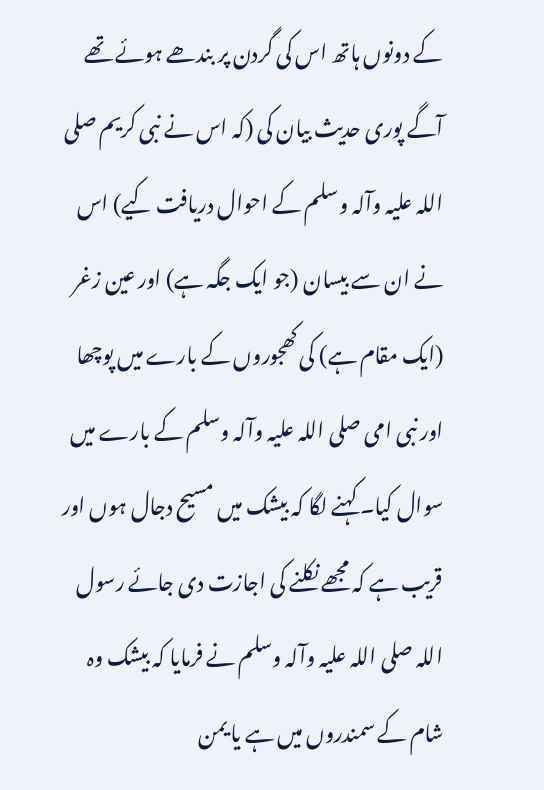کے دونوں ہاتھ اس کی گردن پر بندھے ہوئے تھے آگے پوری حدیث بیان کی (کہ اس نے نبی کریم صلی اللہ علیہ وآلہ وسلم کے احوال دریافت کیے) اس نے ان سے بیسان (جو ایک جگہ ہے) اور عین زغر (ایک مقام ہے) کی کھجوروں کے بارے میں پوچھا اور نبی امی صلی اللہ علیہ وآلہ وسلم کے بارے میں سوال کیا۔ کہنے لگا کہ بیشک میں مسیح دجال ہوں اور قریب ہے کہ مجھے نکلنے کی اجازت دی جائے رسول اللہ صلی اللہ علیہ وآلہ وسلم نے فرمایا کہ بیشک وہ شام کے سمندروں میں ہے یا یمن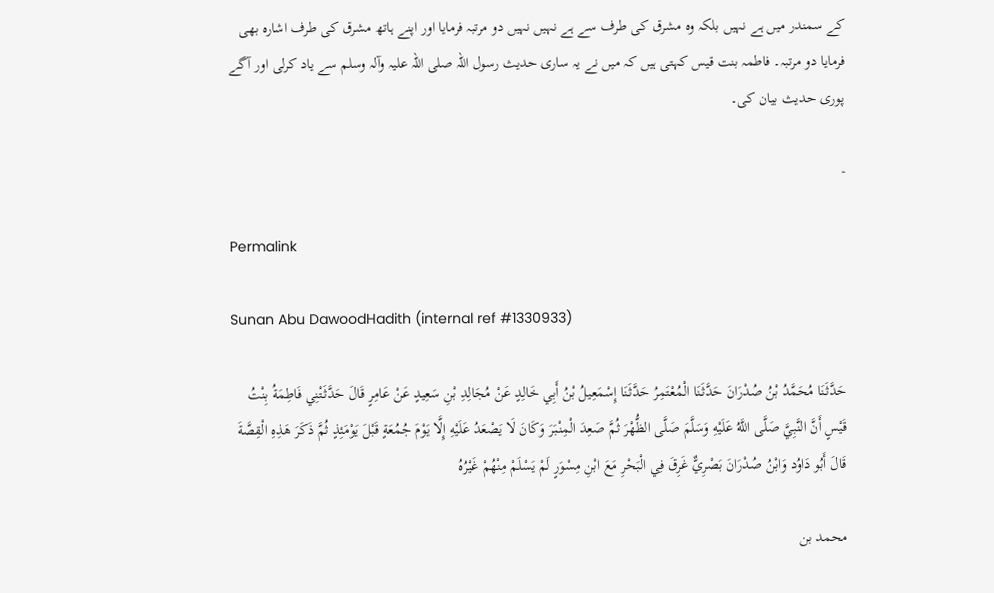کے سمندر میں ہے نہیں بلکہ وہ مشرق کی طرف سے ہے نہیں نہیں دو مرتبہ فرمایا اور اپنے ہاتھ مشرق کی طرف اشارہ بھی فرمایا دو مرتبہ۔ فاطمہ بنت قیس کہتی ہیں کہ میں نے یہ ساری حدیث رسول اللہ صلی اللہ علیہ وآلہ وسلم سے یاد کرلی اور آگے پوری حدیث بیان کی۔

-

Permalink

Sunan Abu DawoodHadith (internal ref #1330933)

حَدَّثَنَا مُحَمَّدُ بْنُ صُدْرَانَ حَدَّثَنَا الْمُعْتَمِرُ حَدَّثَنَا إِسْمَعِيلُ بْنُ أَبِي خَالِدٍ عَنْ مُجَالِدِ بْنِ سَعِيدٍ عَنْ عَامِرٍ قَالَ حَدَّثَتْنِي فَاطِمَةُ بِنْتُ قَيْسٍ أَنَّ النَّبِيَّ صَلَّی اللَّهُ عَلَيْهِ وَسَلَّمَ صَلَّی الظُّهْرَ ثُمَّ صَعِدَ الْمِنْبَرَ وَکَانَ لَا يَصْعَدُ عَلَيْهِ إِلَّا يَوْمَ جُمُعَةٍ قَبْلَ يَوْمَئِذٍ ثُمَّ ذَکَرَ هَذِهِ الْقِصَّةَ قَالَ أَبُو دَاوُد وَابْنُ صُدْرَانَ بَصْرِيٌّ غَرِقَ فِي الْبَحْرِ مَعَ ابْنِ مِسْوَرٍ لَمْ يَسْلَمْ مِنْهُمْ غَيْرُهُ

محمد بن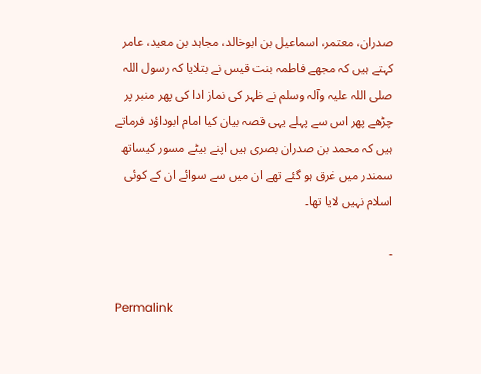صدران، معتمر، اسماعیل بن ابوخالد، مجاہد بن معید، عامر کہتے ہیں کہ مجھے فاطمہ بنت قیس نے بتلایا کہ رسول اللہ صلی اللہ علیہ وآلہ وسلم نے ظہر کی نماز ادا کی پھر منبر پر چڑھے پھر اس سے پہلے یہی قصہ بیان کیا امام ابوداؤد فرماتے ہیں کہ محمد بن صدران بصری ہیں اپنے بیٹے مسور کیساتھ سمندر میں غرق ہو گئے تھے ان میں سے سوائے ان کے کوئی اسلام نہیں لایا تھا۔

-

Permalink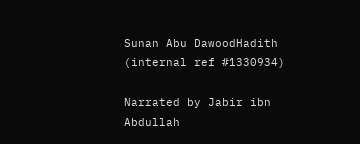Sunan Abu DawoodHadith (internal ref #1330934)

Narrated by Jabir ibn Abdullah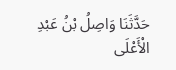حَدَّثَنَا وَاصِلُ بْنُ عَبْدِ الْأَعْلَی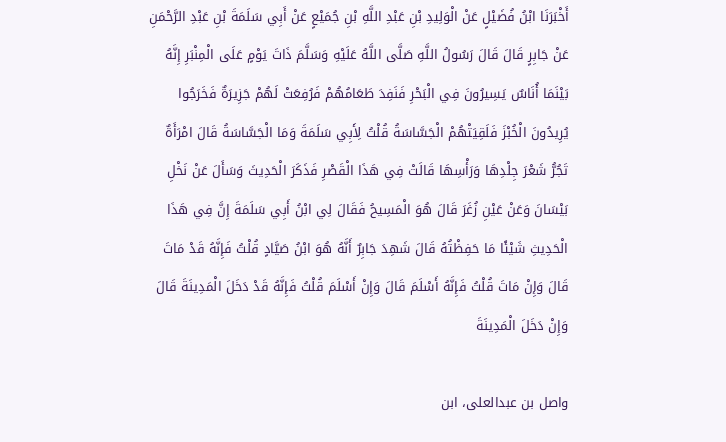أَخْبَرَنَا ابْنُ فُضَيْلٍ عَنْ الْوَلِيدِ بْنِ عَبْدِ اللَّهِ بْنِ جُمَيْعٍ عَنْ أَبِي سَلَمَةَ بْنِ عَبْدِ الرَّحْمَنِ عَنْ جَابِرٍ قَالَ قَالَ رَسُولُ اللَّهِ صَلَّی اللَّهُ عَلَيْهِ وَسَلَّمَ ذَاتَ يَوْمٍ عَلَی الْمِنْبَرِ إِنَّهُ بَيْنَمَا أُنَاسٌ يَسِيرُونَ فِي الْبَحْرِ فَنَفِدَ طَعَامُهُمْ فَرُفِعَتْ لَهُمْ جَزِيرَةٌ فَخَرَجُوا يُرِيدُونَ الْخُبْزَ فَلَقِيَتْهُمْ الْجَسَّاسَةُ قُلْتُ لِأَبِي سَلَمَةَ وَمَا الْجَسَّاسَةُ قَالَ امْرَأَةٌ تَجُرُّ شَعْرَ جِلْدِهَا وَرَأْسِهَا قَالَتْ فِي هَذَا الْقَصْرِ فَذَکَرَ الْحَدِيثَ وَسَأَلَ عَنْ نَخْلِ بَيْسَانَ وَعَنْ عَيْنِ زُغَرَ قَالَ هُوَ الْمَسِيحُ فَقَالَ لِي ابْنُ أَبِي سَلَمَةَ إِنَّ فِي هَذَا الْحَدِيثِ شَيْئًا مَا حَفِظْتُهُ قَالَ شَهِدَ جَابِرٌ أَنَّهُ هُوَ ابْنُ صَيَّادٍ قُلْتُ فَإِنَّهُ قَدْ مَاتَ قَالَ وَإِنْ مَاتَ قُلْتُ فَإِنَّهُ أَسْلَمَ قَالَ وَإِنْ أَسْلَمَ قُلْتُ فَإِنَّهُ قَدْ دَخَلَ الْمَدِينَةَ قَالَ وَإِنْ دَخَلَ الْمَدِينَةَ

واصل بن عبدالعلی، ابن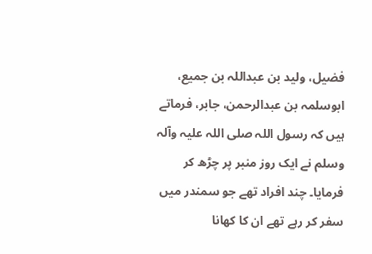فضیل، ولید بن عبداللہ بن جمیع، ابوسلمہ بن عبدالرحمن، جابر، فرماتے ہیں کہ رسول اللہ صلی اللہ علیہ وآلہ وسلم نے ایک روز منبر پر چڑھ کر فرمایا۔ چند افراد تھے جو سمندر میں سفر کر رہے تھے ان کا کھانا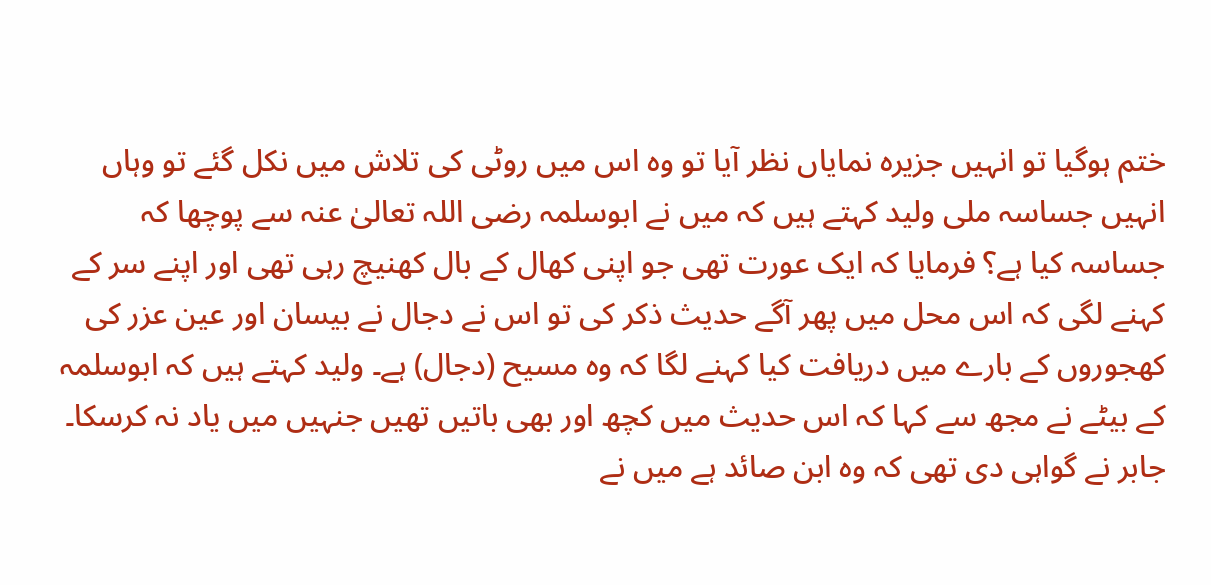ختم ہوگیا تو انہیں جزیرہ نمایاں نظر آیا تو وہ اس میں روٹی کی تلاش میں نکل گئے تو وہاں انہیں جساسہ ملی ولید کہتے ہیں کہ میں نے ابوسلمہ رضی اللہ تعالیٰ عنہ سے پوچھا کہ جساسہ کیا ہے؟ فرمایا کہ ایک عورت تھی جو اپنی کھال کے بال کھنیچ رہی تھی اور اپنے سر کے کہنے لگی کہ اس محل میں پھر آگے حدیث ذکر کی تو اس نے دجال نے بیسان اور عین عزر کی کھجوروں کے بارے میں دریافت کیا کہنے لگا کہ وہ مسیح (دجال) ہے۔ ولید کہتے ہیں کہ ابوسلمہ کے بیٹے نے مجھ سے کہا کہ اس حدیث میں کچھ اور بھی باتیں تھیں جنہیں میں یاد نہ کرسکا۔ جابر نے گواہی دی تھی کہ وہ ابن صائد ہے میں نے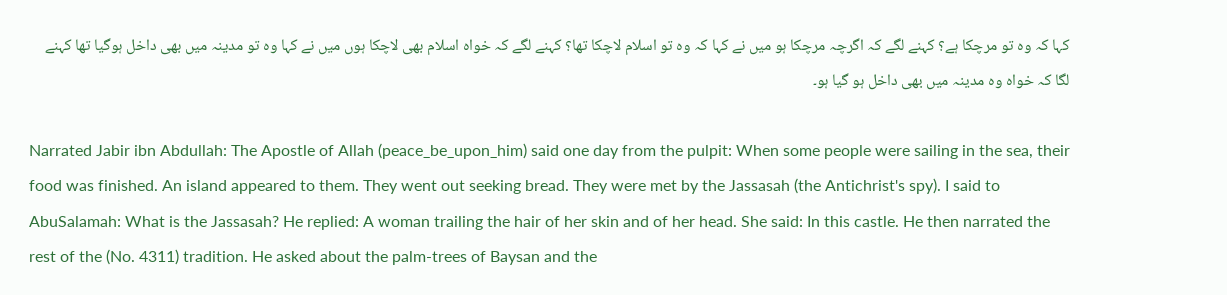کہا کہ وہ تو مرچکا ہے؟ کہنے لگے کہ اگرچہ مرچکا ہو میں نے کہا کہ وہ تو اسلام لاچکا تھا؟ کہنے لگے کہ خواہ اسلام بھی لاچکا ہوں میں نے کہا وہ تو مدینہ میں بھی داخل ہوگیا تھا کہنے لگا کہ خواہ وہ مدینہ میں بھی داخل ہو گیا ہو۔

Narrated Jabir ibn Abdullah: The Apostle of Allah (peace_be_upon_him) said one day from the pulpit: When some people were sailing in the sea, their food was finished. An island appeared to them. They went out seeking bread. They were met by the Jassasah (the Antichrist's spy). I said to AbuSalamah: What is the Jassasah? He replied: A woman trailing the hair of her skin and of her head. She said: In this castle. He then narrated the rest of the (No. 4311) tradition. He asked about the palm-trees of Baysan and the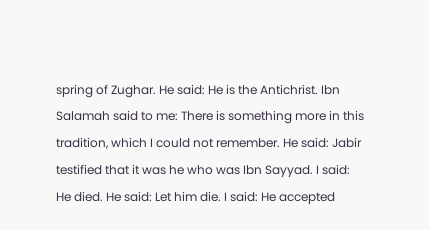spring of Zughar. He said: He is the Antichrist. Ibn Salamah said to me: There is something more in this tradition, which I could not remember. He said: Jabir testified that it was he who was Ibn Sayyad. I said: He died. He said: Let him die. I said: He accepted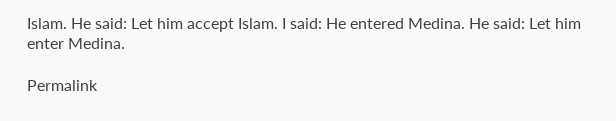Islam. He said: Let him accept Islam. I said: He entered Medina. He said: Let him enter Medina.

Permalink